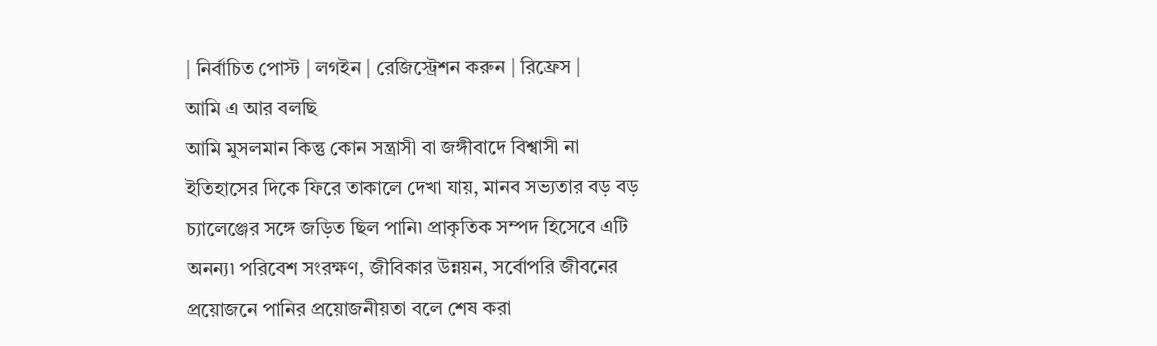| নির্বাচিত পোস্ট | লগইন | রেজিস্ট্রেশন করুন | রিফ্রেস |
আমি এ আর বলছি
আমি মুসলমান কিন্তু কোন সন্ত্রাসী বা জঙ্গীবাদে বিশ্বাসী না
ইতিহাসের দিকে ফিরে তাকালে দেখা যায়, মানব সভ্যতার বড় বড় চ্যালেঞ্জের সঙ্গে জড়িত ছিল পানি৷ প্রাকৃতিক সম্পদ হিসেবে এটি অনন্য৷ পরিবেশ সংরক্ষণ, জীবিকার উন্নয়ন, সর্বোপরি জীবনের প্রয়োজনে পানির প্রয়োজনীয়তা বলে শেষ করা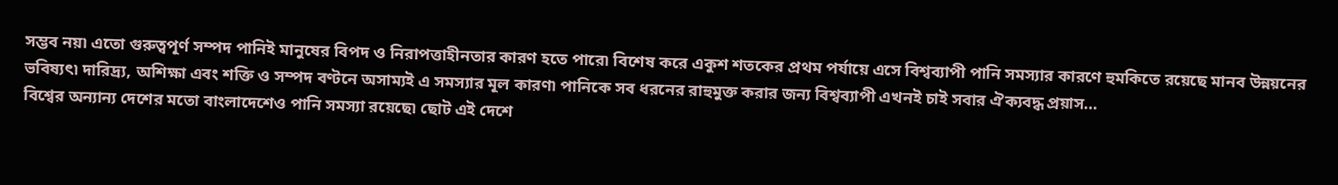সম্ভব নয়৷ এতো গুরুত্বপূর্ণ সম্পদ পানিই মানুষের বিপদ ও নিরাপত্তাহীনতার কারণ হতে পারে৷ বিশেষ করে একুশ শতকের প্রথম পর্যায়ে এসে বিশ্বব্যাপী পানি সমস্যার কারণে হুমকিতে রয়েছে মানব উন্নয়নের ভবিষ্যৎ৷ দারিদ্র্য, অশিক্ষা এবং শক্তি ও সম্পদ বণ্টনে অসাম্যই এ সমস্যার মূল কারণ৷ পানিকে সব ধরনের রাহুমুক্ত করার জন্য বিশ্বব্যাপী এখনই চাই সবার ঐক্যবদ্ধ প্রয়াস…
বিশ্বের অন্যান্য দেশের মতো বাংলাদেশেও পানি সমস্যা রয়েছে৷ ছোট এই দেশে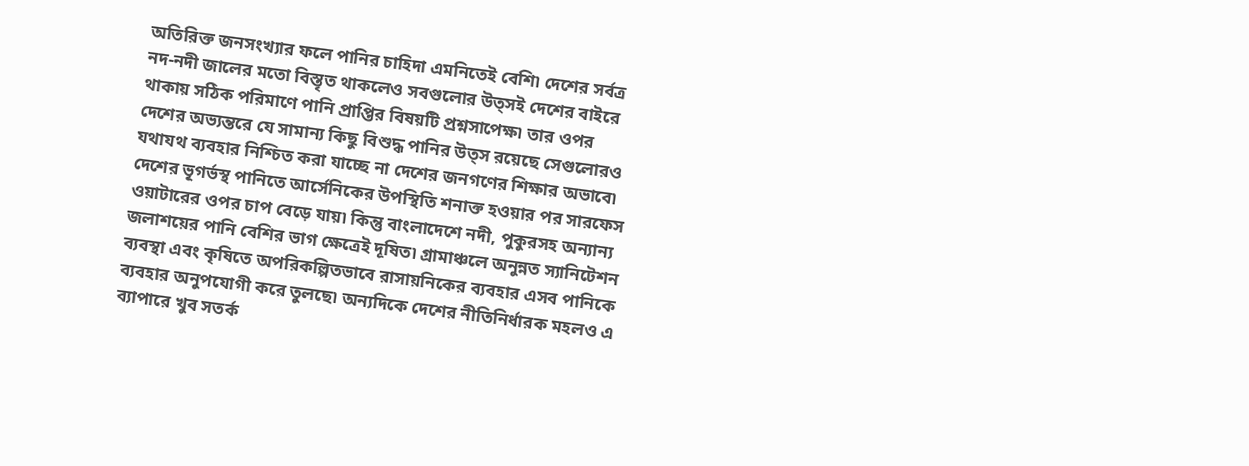অতিরিক্ত জনসংখ্যার ফলে পানির চাহিদা এমনিতেই বেশি৷ দেশের সর্বত্র নদ-নদী জালের মতো বিস্তৃত থাকলেও সবগুলোর উত্সই দেশের বাইরে থাকায় সঠিক পরিমাণে পানি প্রাপ্তির বিষয়টি প্রশ্নসাপেক্ষ৷ তার ওপর দেশের অভ্যন্তরে যে সামান্য কিছু বিশুদ্ধ পানির উত্স রয়েছে সেগুলোরও যথাযথ ব্যবহার নিশ্চিত করা যাচ্ছে না দেশের জনগণের শিক্ষার অভাবে৷ দেশের ভূগর্ভস্থ পানিতে আর্সেনিকের উপস্থিতি শনাক্ত হওয়ার পর সারফেস ওয়াটারের ওপর চাপ বেড়ে যায়৷ কিন্তু বাংলাদেশে নদী, পুকুরসহ অন্যান্য জলাশয়ের পানি বেশির ভাগ ক্ষেত্রেই দূষিত৷ গ্রামাঞ্চলে অনুন্নত স্যানিটেশন ব্যবস্থা এবং কৃষিতে অপরিকল্পিতভাবে রাসায়নিকের ব্যবহার এসব পানিকে ব্যবহার অনুপযোগী করে তুলছে৷ অন্যদিকে দেশের নীতিনির্ধারক মহলও এ ব্যাপারে খুব সতর্ক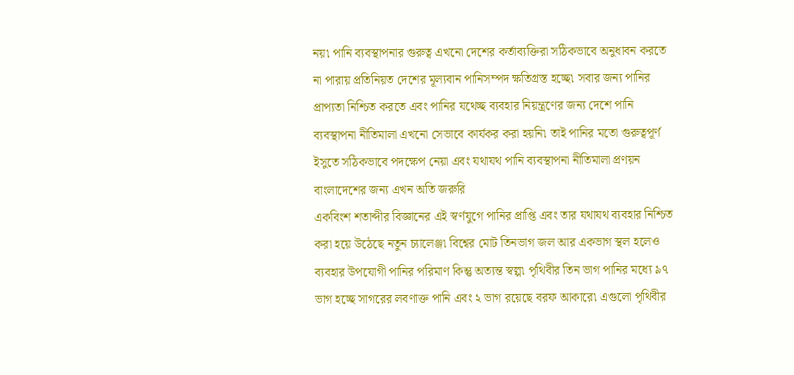নয়৷ পানি ব্যবস্থাপনার গুরুত্ব এখনো দেশের কর্তাব্যক্তিরা সঠিকভাবে অনুধাবন করতে না পারায় প্রতিনিয়ত দেশের মূল্যবান পানিসম্পদ ক্ষতিগ্রস্ত হচ্ছে৷ সবার জন্য পানির প্রাপ্যতা নিশ্চিত করতে এবং পানির যথেচ্ছ ব্যবহার নিয়ন্ত্রণের জন্য দেশে পানি ব্যবস্থাপনা নীতিমালা এখনো সেভাবে কার্যকর করা হয়নি৷ তাই পানির মতো গুরুত্বপূর্ণ ইসুতে সঠিকভাবে পদক্ষেপ নেয়া এবং যথাযথ পানি ব্যবস্থাপনা নীতিমালা প্রণয়ন বাংলাদেশের জন্য এখন অতি জরুরি
একবিংশ শতাব্দীর বিজ্ঞানের এই স্বর্ণযুগে পানির প্রাপ্তি এবং তার যথাযথ ব্যবহার নিশ্চিত করা হয়ে উঠেছে নতুন চ্যালেঞ্জ৷ বিশ্বের মোট তিনভাগ জল আর একভাগ স্থল হলেও ব্যবহার উপযোগী পানির পরিমাণ কিন্তু অত্যন্ত স্বল্প৷ পৃথিবীর তিন ভাগ পানির মধ্যে ৯৭ ভাগ হচ্ছে সাগরের লবণাক্ত পানি এবং ২ ভাগ রয়েছে বরফ আকারে৷ এগুলো পৃথিবীর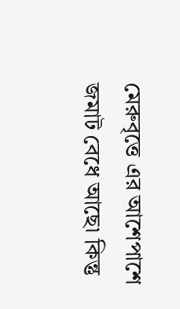মেরুবৃত্তে এর আশেপাশে জমাট বেধে আছে৷ কিন্তু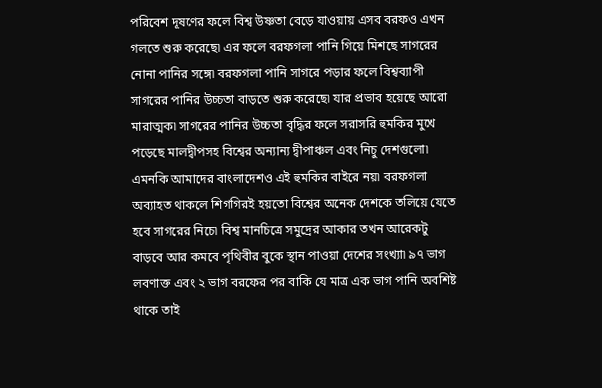পরিবেশ দূষণের ফলে বিশ্ব উষ্ণতা বেড়ে যাওয়ায় এসব বরফও এখন গলতে শুরু করেছে৷ এর ফলে বরফগলা পানি গিয়ে মিশছে সাগরের নোনা পানির সঙ্গে৷ বরফগলা পানি সাগরে পড়ার ফলে বিশ্বব্যাপী সাগরের পানির উচ্চতা বাড়তে শুরু করেছে৷ যার প্রভাব হয়েছে আরো মারাত্মক৷ সাগরের পানির উচ্চতা বৃদ্ধির ফলে সরাসরি হুমকির মুখে পড়েছে মালদ্বীপসহ বিশ্বের অন্যান্য দ্বীপাঞ্চল এবং নিচু দেশগুলো৷ এমনকি আমাদের বাংলাদেশও এই হুমকির বাইরে নয়৷ বরফগলা অব্যাহত থাকলে শিগগিরই হয়তো বিশ্বের অনেক দেশকে তলিয়ে যেতে হবে সাগরের নিচে৷ বিশ্ব মানচিত্রে সমুদ্রের আকার তখন আরেকটু বাড়বে আর কমবে পৃথিবীর বুকে স্থান পাওয়া দেশের সংখ্যা৷ ৯৭ ভাগ লবণাক্ত এবং ২ ভাগ বরফের পর বাকি যে মাত্র এক ভাগ পানি অবশিষ্ট থাকে তাই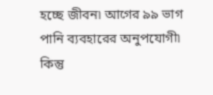হচ্ছে জীবন৷ আগের ৯৯ ভাগ পানি ব্যবহারের অনুপযোগী৷ কিন্তু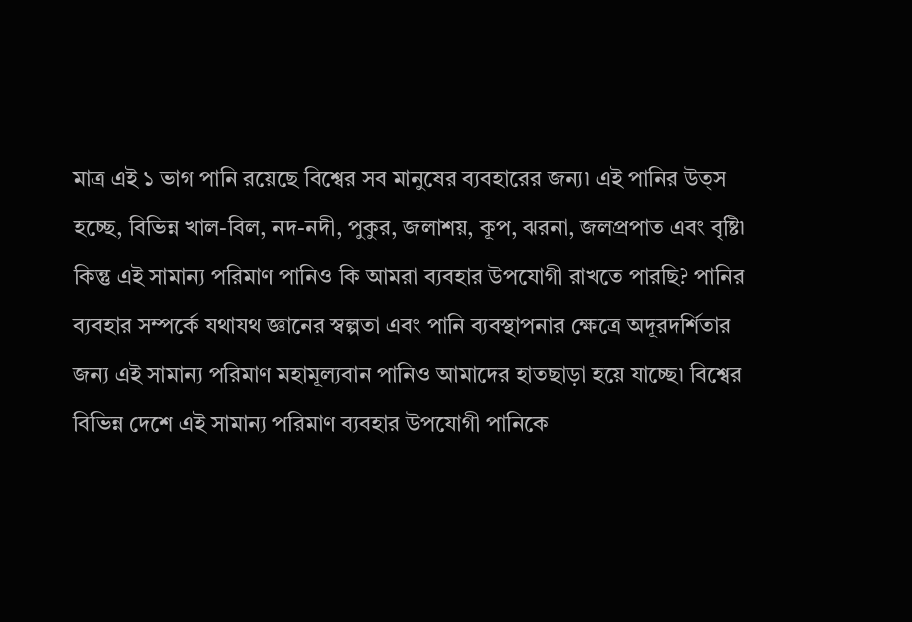মাত্র এই ১ ভাগ পানি রয়েছে বিশ্বের সব মানুষের ব্যবহারের জন্য৷ এই পানির উত্স হচ্ছে, বিভিন্ন খাল-বিল, নদ-নদী, পুকুর, জলাশয়, কূপ, ঝরনা, জলপ্রপাত এবং বৃষ্টি৷ কিন্তু এই সামান্য পরিমাণ পানিও কি আমরা ব্যবহার উপযোগী রাখতে পারছি? পানির ব্যবহার সম্পর্কে যথাযথ জ্ঞানের স্বল্পতা এবং পানি ব্যবস্থাপনার ক্ষেত্রে অদূরদর্শিতার জন্য এই সামান্য পরিমাণ মহামূল্যবান পানিও আমাদের হাতছাড়া হয়ে যাচ্ছে৷ বিশ্বের বিভিন্ন দেশে এই সামান্য পরিমাণ ব্যবহার উপযোগী পানিকে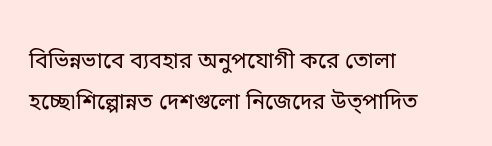বিভিন্নভাবে ব্যবহার অনুপযোগী করে তোলা হচ্ছে৷শিল্পোন্নত দেশগুলো নিজেদের উত্পাদিত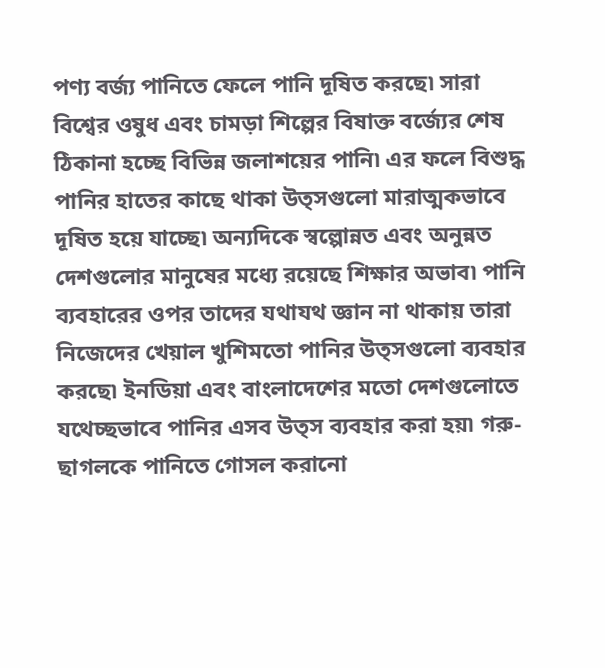পণ্য বর্জ্য পানিতে ফেলে পানি দূষিত করছে৷ সারা বিশ্বের ওষুধ এবং চামড়া শিল্পের বিষাক্ত বর্জ্যের শেষ ঠিকানা হচ্ছে বিভিন্ন জলাশয়ের পানি৷ এর ফলে বিশুদ্ধ পানির হাতের কাছে থাকা উত্সগুলো মারাত্মকভাবে দূষিত হয়ে যাচ্ছে৷ অন্যদিকে স্বল্পোন্নত এবং অনুন্নত দেশগুলোর মানুষের মধ্যে রয়েছে শিক্ষার অভাব৷ পানি ব্যবহারের ওপর তাদের যথাযথ জ্ঞান না থাকায় তারা নিজেদের খেয়াল খুশিমতো পানির উত্সগুলো ব্যবহার করছে৷ ইনডিয়া এবং বাংলাদেশের মতো দেশগুলোতে যথেচ্ছভাবে পানির এসব উত্স ব্যবহার করা হয়৷ গরু-ছাগলকে পানিতে গোসল করানো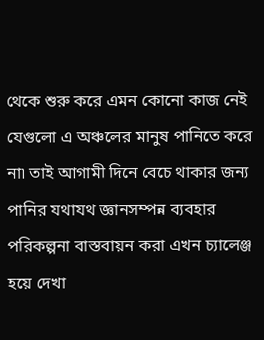থেকে শুরু করে এমন কোনো কাজ নেই যেগুলো এ অঞ্চলের মানুষ পানিতে করে না৷ তাই আগামী দিনে বেচে থাকার জন্য পানির যথাযথ জ্ঞানসম্পন্ন ব্যবহার পরিকল্পনা বাস্তবায়ন করা এখন চ্যালেঞ্জ হয়ে দেখা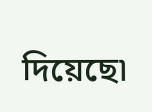দিয়েছে৷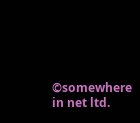©somewhere in net ltd.